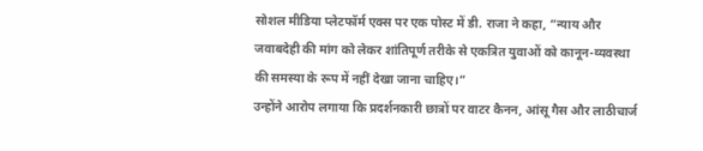सोशल मीडिया प्लेटफॉर्म एक्स पर एक पोस्ट में डी. राजा ने कहा, “न्याय और जवाबदेही की मांग को लेकर शांतिपूर्ण तरीके से एकत्रित युवाओं को कानून-व्यवस्था की समस्या के रूप में नहीं देखा जाना चाहिए।”
उन्होंने आरोप लगाया कि प्रदर्शनकारी छात्रों पर वाटर कैनन, आंसू गैस और लाठीचार्ज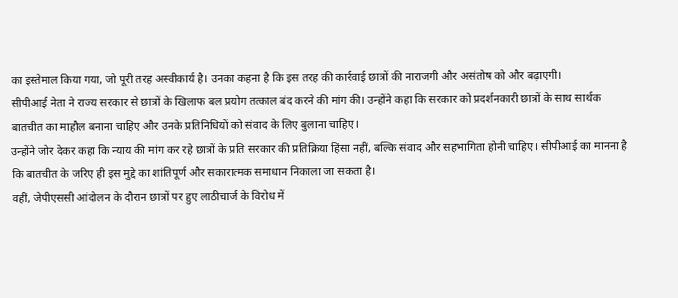का इस्तेमाल किया गया, जो पूरी तरह अस्वीकार्य है। उनका कहना है कि इस तरह की कार्रवाई छात्रों की नाराजगी और असंतोष को और बढ़ाएगी।
सीपीआई नेता ने राज्य सरकार से छात्रों के खिलाफ बल प्रयोग तत्काल बंद करने की मांग की। उन्होंने कहा कि सरकार को प्रदर्शनकारी छात्रों के साथ सार्थक बातचीत का माहौल बनाना चाहिए और उनके प्रतिनिधियों को संवाद के लिए बुलाना चाहिए।
उन्होंने जोर देकर कहा कि न्याय की मांग कर रहे छात्रों के प्रति सरकार की प्रतिक्रिया हिंसा नहीं, बल्कि संवाद और सहभागिता होनी चाहिए। सीपीआई का मानना है कि बातचीत के जरिए ही इस मुद्दे का शांतिपूर्ण और सकारात्मक समाधान निकाला जा सकता है।
वहीं, जेपीएससी आंदोलन के दौरान छात्रों पर हुए लाठीचार्ज के विरोध में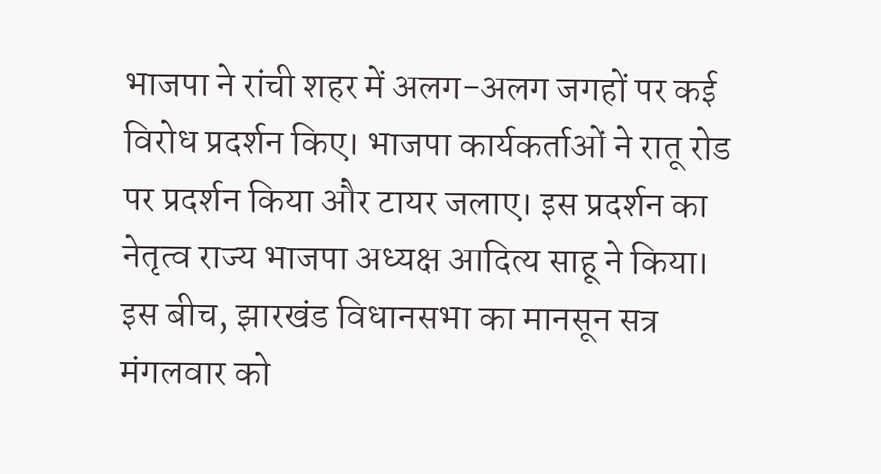भाजपा ने रांची शहर में अलग-अलग जगहों पर कई विरोध प्रदर्शन किए। भाजपा कार्यकर्ताओं ने रातू रोड पर प्रदर्शन किया और टायर जलाए। इस प्रदर्शन का नेतृत्व राज्य भाजपा अध्यक्ष आदित्य साहू ने किया।
इस बीच, झारखंड विधानसभा का मानसून सत्र मंगलवार को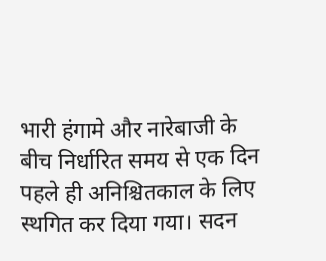भारी हंगामे और नारेबाजी के बीच निर्धारित समय से एक दिन पहले ही अनिश्चितकाल के लिए स्थगित कर दिया गया। सदन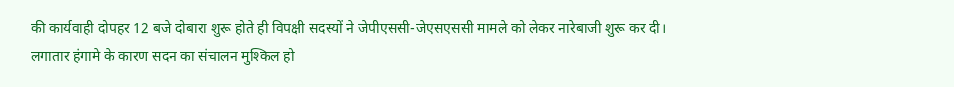की कार्यवाही दोपहर 12 बजे दोबारा शुरू होते ही विपक्षी सदस्यों ने जेपीएससी-जेएसएससी मामले को लेकर नारेबाजी शुरू कर दी।
लगातार हंगामे के कारण सदन का संचालन मुश्किल हो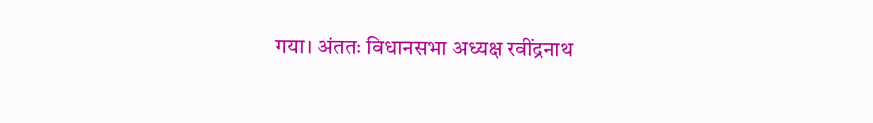गया। अंततः विधानसभा अध्यक्ष रवींद्रनाथ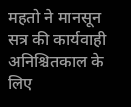महतो ने मानसून सत्र की कार्यवाही अनिश्चितकाल के लिए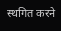स्थगित करने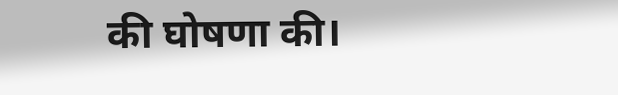की घोषणा की।